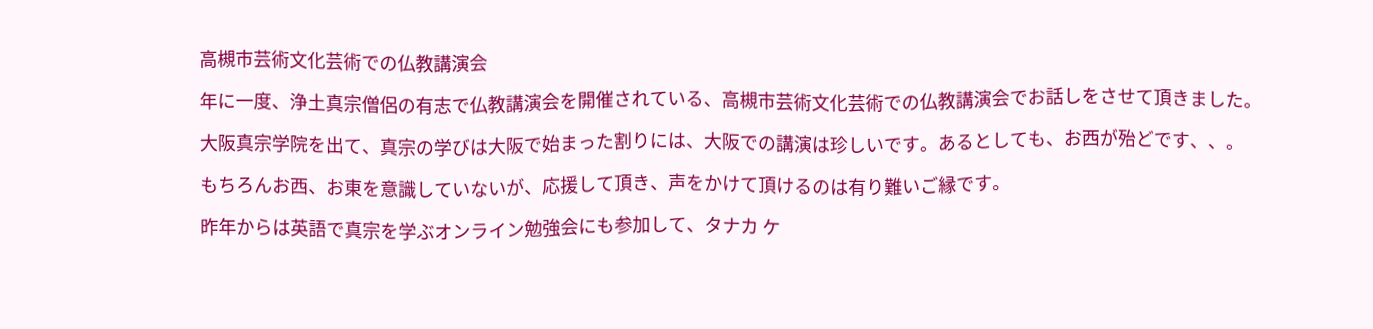高槻市芸術文化芸術での仏教講演会

年に一度、浄土真宗僧侶の有志で仏教講演会を開催されている、高槻市芸術文化芸術での仏教講演会でお話しをさせて頂きました。

大阪真宗学院を出て、真宗の学びは大阪で始まった割りには、大阪での講演は珍しいです。あるとしても、お西が殆どです、、。

もちろんお西、お東を意識していないが、応援して頂き、声をかけて頂けるのは有り難いご縁です。

昨年からは英語で真宗を学ぶオンライン勉強会にも参加して、タナカ ケ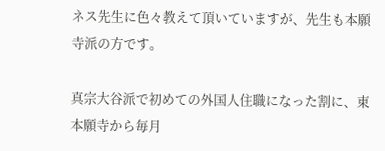ネス先生に色々教えて頂いていますが、先生も本願寺派の方です。

真宗大谷派で初めての外国人住職になった割に、東本願寺から毎月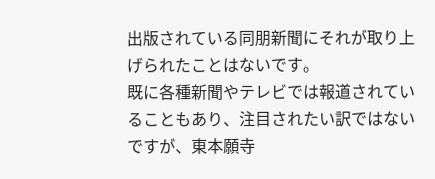出版されている同朋新聞にそれが取り上げられたことはないです。
既に各種新聞やテレビでは報道されていることもあり、注目されたい訳ではないですが、東本願寺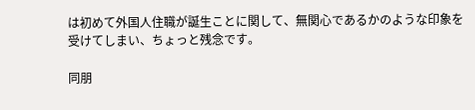は初めて外国人住職が誕生ことに関して、無関心であるかのような印象を受けてしまい、ちょっと残念です。

同朋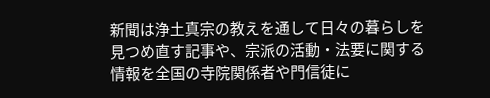新聞は浄土真宗の教えを通して日々の暮らしを見つめ直す記事や、宗派の活動・法要に関する情報を全国の寺院関係者や門信徒に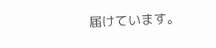届けています。